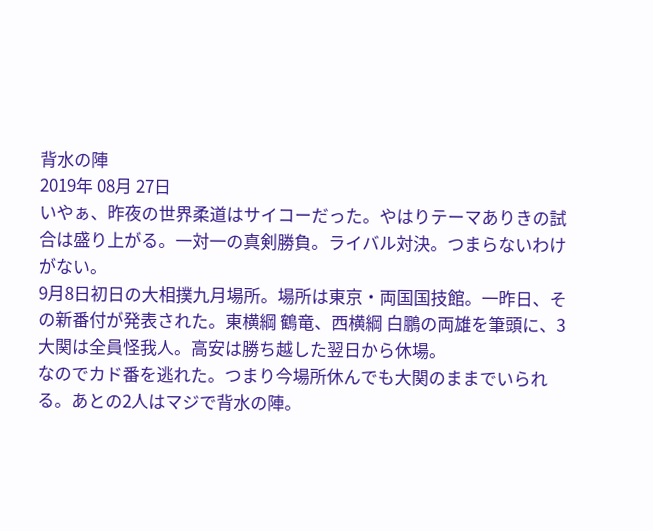背水の陣
2019年 08月 27日
いやぁ、昨夜の世界柔道はサイコーだった。やはりテーマありきの試合は盛り上がる。一対一の真剣勝負。ライバル対決。つまらないわけがない。
9月8日初日の大相撲九月場所。場所は東京・両国国技館。一昨日、その新番付が発表された。東横綱 鶴竜、西横綱 白鵬の両雄を筆頭に、3大関は全員怪我人。高安は勝ち越した翌日から休場。
なのでカド番を逃れた。つまり今場所休んでも大関のままでいられる。あとの2人はマジで背水の陣。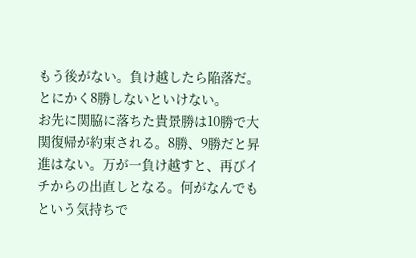もう後がない。負け越したら陥落だ。とにかく8勝しないといけない。
お先に関脇に落ちた貴景勝は10勝で大関復帰が約束される。8勝、9勝だと昇進はない。万が一負け越すと、再びイチからの出直しとなる。何がなんでもという気持ちで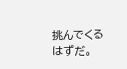挑んでくるはずだ。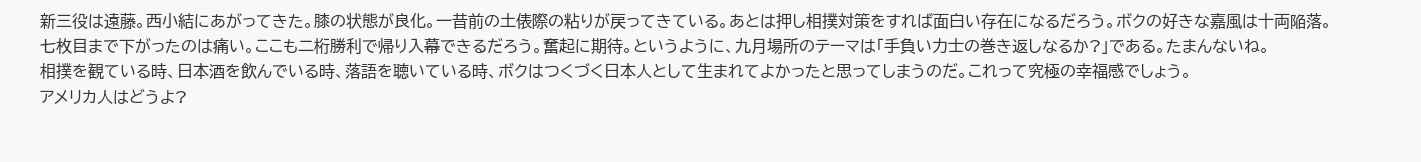新三役は遠藤。西小結にあがってきた。膝の状態が良化。一昔前の土俵際の粘りが戻ってきている。あとは押し相撲対策をすれば面白い存在になるだろう。ボクの好きな嘉風は十両陥落。
七枚目まで下がったのは痛い。ここも二桁勝利で帰り入幕できるだろう。奮起に期待。というように、九月場所のテーマは「手負い力士の巻き返しなるか?」である。たまんないね。
相撲を観ている時、日本酒を飲んでいる時、落語を聴いている時、ボクはつくづく日本人として生まれてよかったと思ってしまうのだ。これって究極の幸福感でしょう。
アメリカ人はどうよ?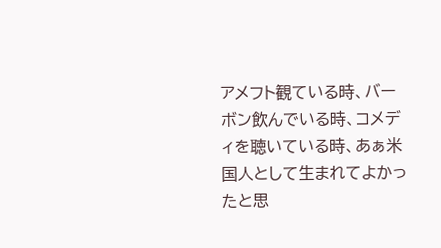アメフト観ている時、バーボン飲んでいる時、コメディを聴いている時、あぁ米国人として生まれてよかったと思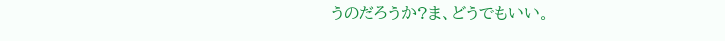うのだろうか?ま、どうでもいい。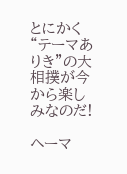とにかく“テーマありき”の大相撲が今から楽しみなのだ!

ヘーマ